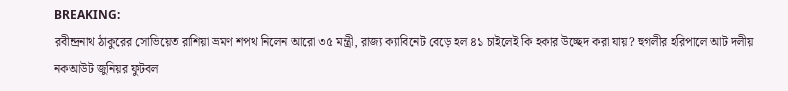BREAKING:
রবীন্দ্রনাথ ঠাকুরের সোভিয়েত রাশিয়া ভ্রমণ শপথ নিলেন আরো ৩৫ মন্ত্রী, রাজ্য ক্যাবিনেট বেড়ে হল ৪১ চাইলেই কি হকার উচ্ছেদ করা যায়? হুগলীর হরিপালে আট দলীয় নকআউট জুনিয়র ফুটবল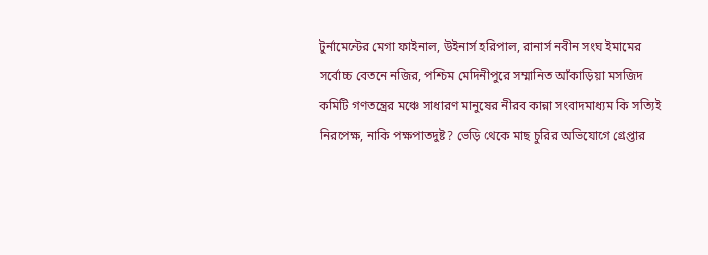টুর্নামেন্টের মেগা ফাইনাল, উইনার্স হরিপাল, রানার্স নবীন সংঘ ইমামের সর্বোচ্চ বেতনে নজির, পশ্চিম মেদিনীপুরে সম্মানিত আঁকাড়িয়া মসজিদ কমিটি গণতন্ত্রের মঞ্চে সাধারণ মানুষের নীরব কান্না সংবাদমাধ্যম কি সত্যিই নিরপেক্ষ, নাকি পক্ষপাতদুষ্ট? ভেড়ি থেকে মাছ চুরির অভিযোগে গ্রেপ্তার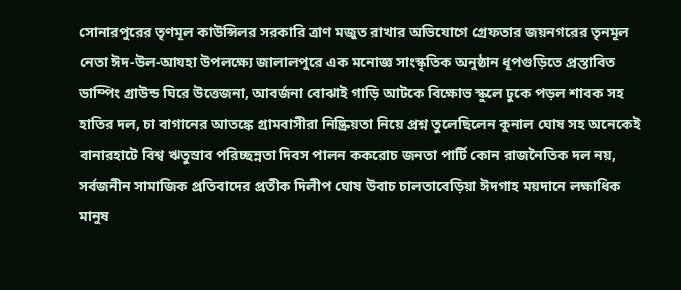সোনারপুরের তৃণমূল কাউন্সিলর সরকারি ত্রাণ মজুত রাখার অভিযোগে গ্রেফতার জয়নগরের তৃনমূল নেতা ঈদ-উল-আযহা উপলক্ষ্যে জালালপুরে এক মনোজ্ঞ সাংস্কৃতিক অনুষ্ঠান ধূপগুড়িতে প্রস্তাবিত ডাম্পিং গ্রাউন্ড ঘিরে উত্তেজনা, আবর্জনা বোঝাই গাড়ি আটকে বিক্ষোভ স্কুলে ঢুকে পড়ল শাবক সহ হাতির দল, চা বাগানের আতঙ্কে গ্রামবাসীরা নিষ্ক্রিয়তা নিয়ে প্রশ্ন তুলেছিলেন কুনাল ঘোষ সহ অনেকেই বানারহাটে বিশ্ব ঋতুস্রাব পরিচ্ছন্নতা দিবস পালন ককরোচ জনতা পার্টি কোন রাজনৈতিক দল নয়, সর্বজনীন সামাজিক প্রতিবাদের প্রতীক দিলীপ ঘোষ উবাচ চালতাবেড়িয়া ঈদগাহ ময়দানে লক্ষাধিক মানুষ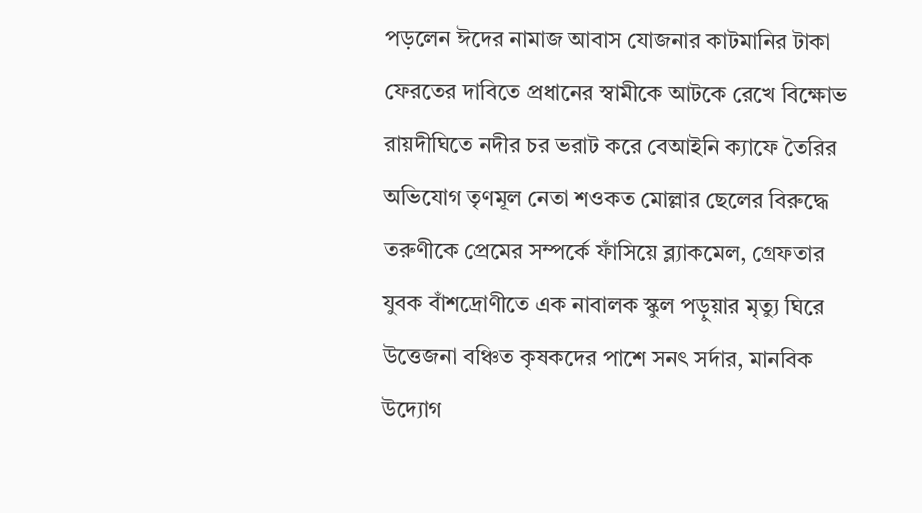পড়লেন ঈদের নামাজ আবাস যোজনার কাটমানির টাকা ফেরতের দাবিতে প্রধানের স্বামীকে আটকে রেখে বিক্ষোভ রায়দীঘিতে নদীর চর ভরাট করে বেআইনি ক্যাফে তৈরির অভিযোগ তৃণমূল নেতা শওকত মোল্লার ছেলের বিরুদ্ধে তরুণীকে প্রেমের সম্পর্কে ফাঁসিয়ে ব্ল্যাকমেল, গ্রেফতার যুবক বাঁশদ্রোণীতে এক নাবালক স্কুল পড়ুয়ার মৃত্যু ঘিরে উত্তেজনা বঞ্চিত কৃষকদের পাশে সনৎ সর্দার, মানবিক উদ্যোগ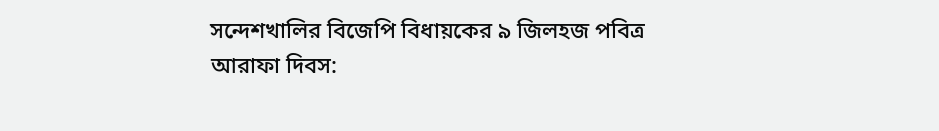সন্দেশখালির বিজেপি বিধায়কের ৯ জিলহজ পবিত্র আরাফা দিবস: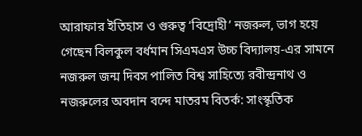আরাফার ইতিহাস ও গুরুত্ব ‘বিদ্রোহী’ নজরুল, ভাগ হয়ে গেছেন বিলকুল বর্ধমান সিএমএস উচ্চ বিদ্যালয়-এর সামনে নজরুল জন্ম দিবস পালিত বিশ্ব সাহিত্যে রবীন্দ্রনাথ ও নজরুলের অবদান বন্দে মাতরম বিতর্ক: সাংস্কৃতিক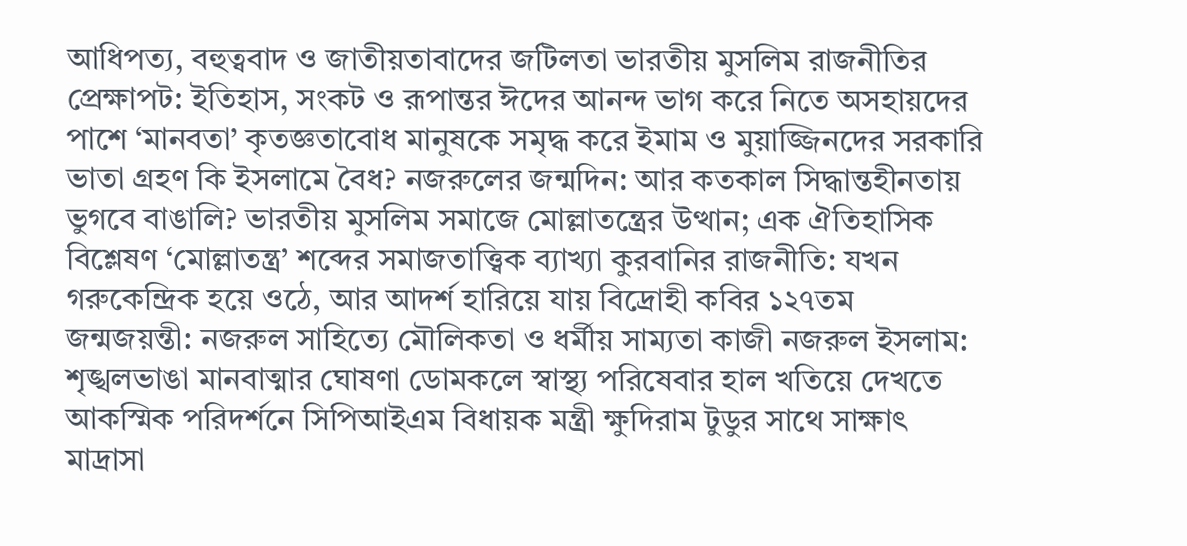আধিপত্য, বহুত্ববাদ ও জাতীয়তাবাদের জটিলতা ভারতীয় মুসলিম রাজনীতির প্রেক্ষাপট: ইতিহাস, সংকট ও রূপান্তর ঈদের আনন্দ ভাগ করে নিতে অসহায়দের পাশে ‘মানবতা’ কৃতজ্ঞতাবোধ মানুষকে সমৃদ্ধ করে ইমাম ও মুয়াজ্জিনদের সরকারি ভাতা গ্রহণ কি ইসলামে বৈধ? নজরুলের জন্মদিন: আর কতকাল সিদ্ধান্তহীনতায় ভুগবে বাঙালি? ভারতীয় মুসলিম সমাজে মোল্লাতন্ত্রের উত্থান; এক ঐতিহাসিক বিশ্লেষণ ‘মোল্লাতন্ত্র’ শব্দের সমাজতাত্ত্বিক ব্যাখ্যা কুরবানির রাজনীতি: যখন গরুকেন্দ্রিক হয়ে ওঠে, আর আদর্শ হারিয়ে যায় বিদ্রোহী কবির ১২৭তম জন্মজয়ন্তী: নজরুল সাহিত্যে মৌলিকতা ও ধর্মীয় সাম্যতা কাজী নজরুল ইসলাম: শৃঙ্খলভাঙা মানবাত্মার ঘোষণা ডোমকলে স্বাস্থ্য পরিষেবার হাল খতিয়ে দেখতে আকস্মিক পরিদর্শনে সিপিআইএম বিধায়ক মন্ত্রী ক্ষুদিরাম টুডুর সাথে সাক্ষাৎ মাদ্রাসা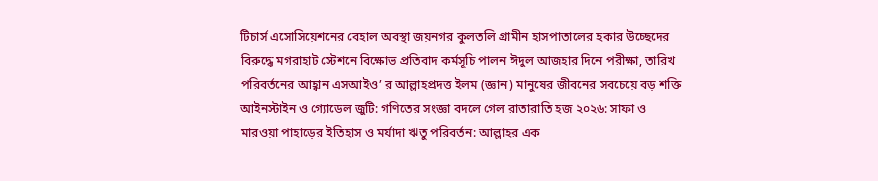টিচার্স এসোসিয়েশনের বেহাল অবস্থা জয়নগর কুলতলি গ্রামীন হাসপাতালের হকার উচ্ছেদের বিরুদ্ধে মগরাহাট স্টেশনে বিক্ষোভ প্রতিবাদ কর্মসূচি পালন ঈদুল আজহার দিনে পরীক্ষা, তারিখ পরিবর্তনের আহ্বান এসআইও’ র আল্লাহপ্রদত্ত ইলম (জ্ঞান) মানুষের জীবনের সবচেয়ে বড় শক্তি আইনস্টাইন ও গ্যোডেল জুটি: গণিতের সংজ্ঞা বদলে গেল রাতারাতি হজ ২০২৬: সাফা ও মারওয়া পাহাড়ের ইতিহাস ও মর্যাদা ঋতু পরিবর্তন: আল্লাহর এক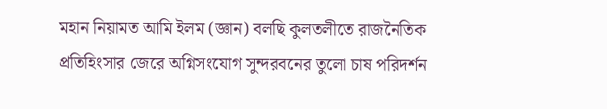মহান নিয়ামত আমি ইলম (জ্ঞান) বলছি কুলতলীতে রাজনৈতিক প্রতিহিংসার জেরে অগ্নিসংযোগ সুন্দরবনের তুলো চাষ পরিদর্শন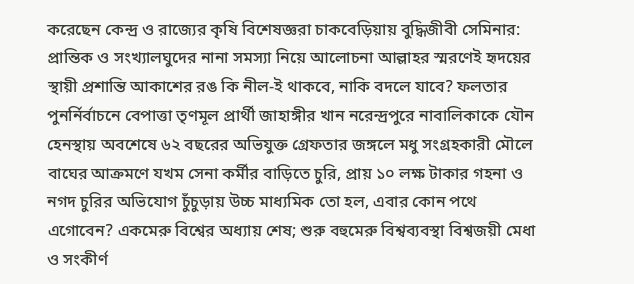করেছেন কেন্দ্র ও রাজ্যের কৃষি বিশেষজ্ঞরা চাকবেড়িয়ায় বুদ্ধিজীবী সেমিনার: প্রান্তিক ও সংখ্যালঘুদের নানা সমস্যা নিয়ে আলোচনা আল্লাহর স্মরণেই হৃদয়ের স্থায়ী প্রশান্তি আকাশের রঙ কি নীল-ই থাকবে, নাকি বদলে যাবে? ফলতার পুনর্নির্বাচনে বেপাত্তা তৃণমূল প্রার্থী জাহাঙ্গীর খান নরেন্দ্রপুরে নাবালিকাকে যৌন হেনস্থায় অবশেষে ৬২ বছরের অভিযুক্ত গ্রেফতার জঙ্গলে মধু সংগ্রহকারী মৌলে বাঘের আক্রমণে যখম সেনা কর্মীর বাড়িতে চুরি, প্রায় ১০ লক্ষ টাকার গহনা ও নগদ চুরির অভিযোগ চুঁচুড়ায় উচ্চ মাধ্যমিক তো হল, এবার কোন পথে এগোবেন? একমেরু বিশ্বের অধ্যায় শেষ; শুরু বহুমেরু বিশ্বব্যবস্থা বিশ্বজয়ী মেধা ও সংকীর্ণ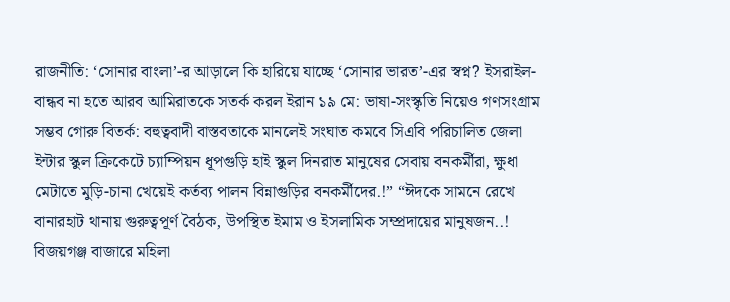রাজনীতি: ‘সোনার বাংলা’-র আড়ালে কি হারিয়ে যাচ্ছে ‘সোনার ভারত’-এর স্বপ্ন? ইসরাইল-বান্ধব না হতে আরব আমিরাতকে সতর্ক করল ইরান ১৯ মে: ভাষা-সংস্কৃতি নিয়েও গণসংগ্রাম সম্ভব গোরু বিতর্ক: বহুত্ববাদী বাস্তবতাকে মানলেই সংঘাত কমবে সিএবি পরিচালিত জেলা ইন্টার স্কুল ক্রিকেটে চ্যাম্পিয়ন ধূপগুড়ি হাই স্কুল দিনরাত মানুষের সেবায় বনকর্মীরা, ক্ষুধা মেটাতে মুড়ি-চানা খেয়েই কর্তব্য পালন বিন্নাগুড়ির বনকর্মীদের.!” “ঈদকে সামনে রেখে বানারহাট থানায় গুরুত্বপূর্ণ বৈঠক, উপস্থিত ইমাম ও ইসলামিক সম্প্রদায়ের মানুষজন..! বিজয়গঞ্জ বাজারে মহিলা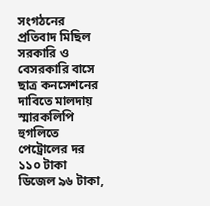সংগঠনের প্রতিবাদ মিছিল সরকারি ও বেসরকারি বাসে ছাত্র কনসেশনের দাবিতে মালদায় স্মারকলিপি হুগলিতে পেট্রোলের দর ১১০ টাকা ডিজেল ৯৬ টাকা,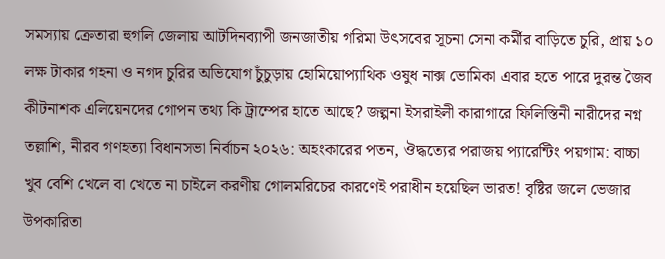সমস্যায় ক্রেতারা হুগলি জেলায় আটদিনব্যাপী জনজাতীয় গরিমা উৎসবের সূচনা সেনা কর্মীর বাড়িতে চুরি, প্রায় ১০ লক্ষ টাকার গহনা ও নগদ চুরির অভিযোগ চুঁচুড়ায় হোমিয়োপ্যাথিক ওষুধ নাক্স ভোমিকা এবার হতে পারে দুরন্ত জৈব কীটনাশক এলিয়েনদের গোপন তথ্য কি ট্রাম্পের হাতে আছে? জল্পনা ইসরাইলী কারাগারে ফিলিস্তিনী নারীদের নগ্ন তল্লাশি, নীরব গণহত্যা বিধানসভা নির্বাচন ২০২৬: অহংকারের পতন, ঔদ্ধত্যের পরাজয় প্যারেন্টিং পয়গাম: বাচ্চা খুব বেশি খেলে বা খেতে না চাইলে করণীয় গোলমরিচের কারণেই পরাধীন হয়েছিল ভারত! বৃষ্টির জলে ভেজার উপকারিতা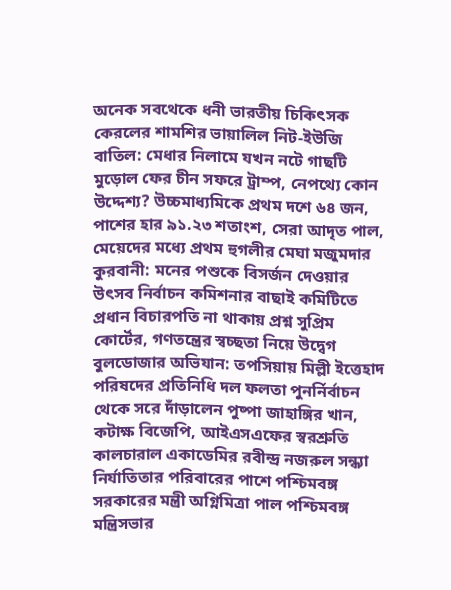অনেক সবথেকে ধনী ভারতীয় চিকিৎসক কেরলের শামশির ভায়ালিল নিট-ইউজি বাতিল: মেধার নিলামে যখন নটে গাছটি মুড়োল ফের চীন সফরে ট্রাম্প, নেপথ্যে কোন উদ্দেশ্য? উচ্চমাধ্যমিকে প্রথম দশে ৬৪ জন, পাশের হার ৯১.২৩ শতাংশ, সেরা আদৃত পাল, মেয়েদের মধ্যে প্রথম হুগলীর মেঘা মজুমদার কুরবানী: মনের পশুকে বিসর্জন দেওয়ার উৎসব নির্বাচন কমিশনার বাছাই কমিটিতে প্রধান বিচারপতি না থাকায় প্রশ্ন সুপ্রিম কোর্টের, গণতন্ত্রের স্বচ্ছতা নিয়ে উদ্বেগ বুলডোজার অভিযান: তপসিয়ায় মিল্লী ইত্তেহাদ পরিষদের প্রতিনিধি দল ফলতা পুনর্নির্বাচন থেকে সরে দাঁড়ালেন পুষ্পা জাহাঙ্গির খান, কটাক্ষ বিজেপি, আইএসএফের স্বরশ্রুতি কালচারাল একাডেমির রবীন্দ্র নজরুল সন্ধ্যা নির্যাতিতার পরিবারের পাশে পশ্চিমবঙ্গ সরকারের মন্ত্রী অগ্নিমিত্রা পাল পশ্চিমবঙ্গ মন্ত্রিসভার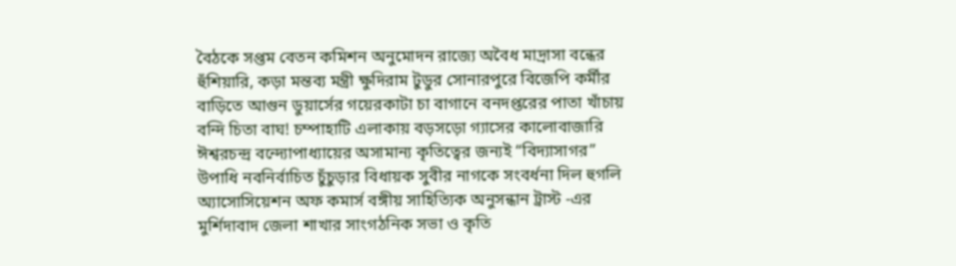বৈঠকে সপ্তম বেতন কমিশন অনুমোদন রাজ্যে অবৈধ মাদ্রাসা বন্ধের হুঁশিয়ারি, কড়া মন্তব্য মন্ত্রী ক্ষুদিরাম টুডুর সোনারপুরে বিজেপি কর্মীর বাড়িতে আগুন ডুয়ার্সের গয়েরকাটা চা বাগানে বনদপ্তরের পাতা খাঁচায় বন্দি চিতা বাঘ! চম্পাহাটি এলাকায় বড়সড়ো গ্যাসের কালোবাজারি ঈশ্বরচন্দ্র বন্দ্যোপাধ্যায়ের অসামান্য কৃতিত্বের জন্যই “বিদ্যাসাগর” উপাধি নবনির্বাচিত চুঁচুড়ার বিধায়ক সুবীর নাগকে সংবর্ধনা দিল হুগলি অ্যাসোসিয়েশন অফ কমার্স বঙ্গীয় সাহিত্যিক অনুসন্ধান ট্রাস্ট -এর মুর্শিদাবাদ জেলা শাখার সাংগঠনিক সভা ও কৃতি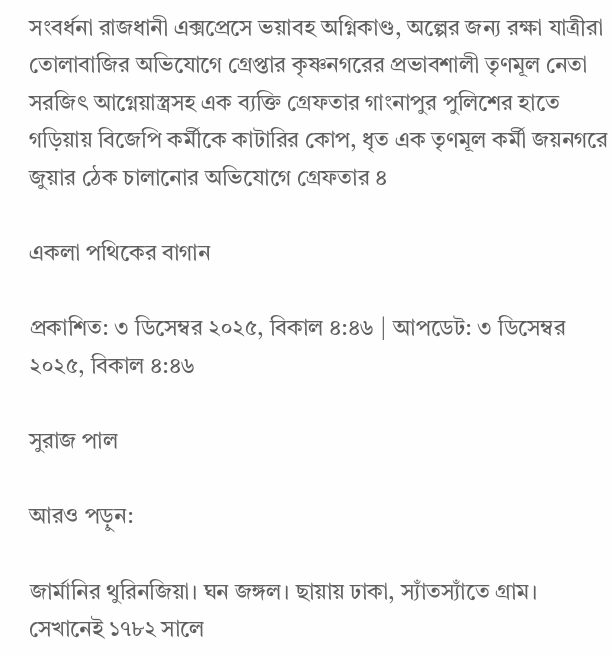সংবর্ধনা রাজধানী এক্সপ্রেসে ভয়াবহ অগ্নিকাণ্ড, অল্পের জন্য রক্ষা যাত্রীরা তোলাবাজির অভিযোগে গ্রেপ্তার কৃষ্ণনগরের প্রভাবশালী তৃণমূল নেতা সরজিৎ আগ্নেয়াস্ত্রসহ এক ব্যক্তি গ্রেফতার গাংনাপুর পুলিশের হাতে গড়িয়ায় বিজেপি কর্মীকে কাটারির কোপ, ধৃত এক তৃণমূল কর্মী জয়নগরে জুয়ার ঠেক চালানোর অভিযোগে গ্রেফতার ৪

একলা পথিকের বাগান

প্রকাশিত: ৩ ডিসেম্বর ২০২৫, বিকাল ৪:৪৬ | আপডেট: ৩ ডিসেম্বর ২০২৫, বিকাল ৪:৪৬

সুরাজ পাল

আরও পড়ুন:

জার্মানির থুরিনজিয়া। ঘন জঙ্গল। ছায়ায় ঢাকা, স্যাঁতস্যাঁতে গ্রাম। সেখানেই ১৭৮২ সালে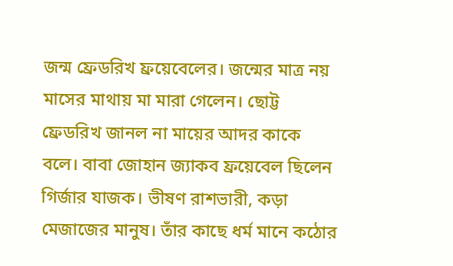জন্ম ফ্রেডরিখ ফ্রয়েবেলের। জন্মের মাত্র নয় মাসের মাথায় মা মারা গেলেন। ছোট্ট ফ্রেডরিখ জানল না মায়ের আদর কাকে বলে। বাবা জোহান জ্যাকব ফ্রয়েবেল ছিলেন গির্জার যাজক। ভীষণ রাশভারী, কড়া মেজাজের মানুষ। তাঁর কাছে ধর্ম মানে কঠোর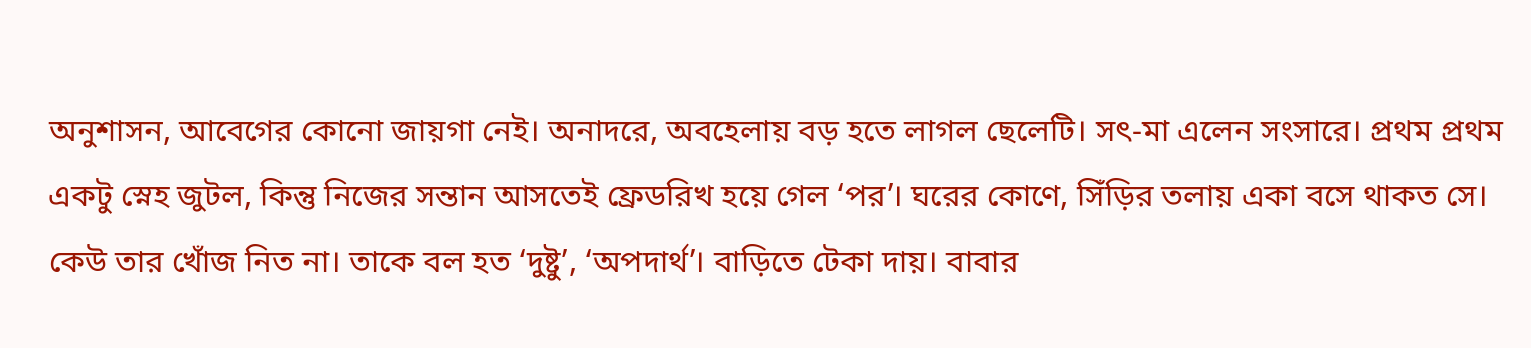অনুশাসন, আবেগের কোনো জায়গা নেই। অনাদরে, অবহেলায় বড় হতে লাগল ছেলেটি। সৎ-মা এলেন সংসারে। প্রথম প্রথম একটু স্নেহ জুটল, কিন্তু নিজের সন্তান আসতেই ফ্রেডরিখ হয়ে গেল ‘পর’। ঘরের কোণে, সিঁড়ির তলায় একা বসে থাকত সে। কেউ তার খোঁজ নিত না। তাকে বল হত ‘দুষ্টু’, ‘অপদার্থ’। বাড়িতে টেকা দায়। বাবার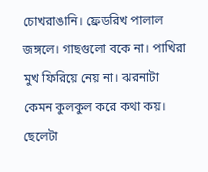চোখরাঙানি। ফ্রেডরিখ পালাল জঙ্গলে। গাছগুলো বকে না। পাখিরা মুখ ফিরিয়ে নেয় না। ঝরনাটা কেমন কুলকুল করে কথা কয়। ছেলেটা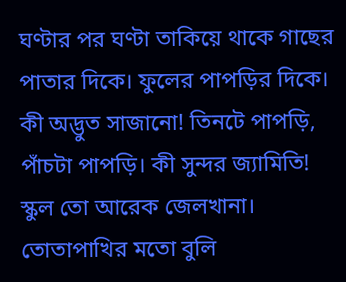ঘণ্টার পর ঘণ্টা তাকিয়ে থাকে গাছের পাতার দিকে। ফুলের পাপড়ির দিকে। কী অদ্ভুত সাজানো! তিনটে পাপড়ি, পাঁচটা পাপড়ি। কী সুন্দর জ্যামিতি! স্কুল তো আরেক জেলখানা। তোতাপাখির মতো বুলি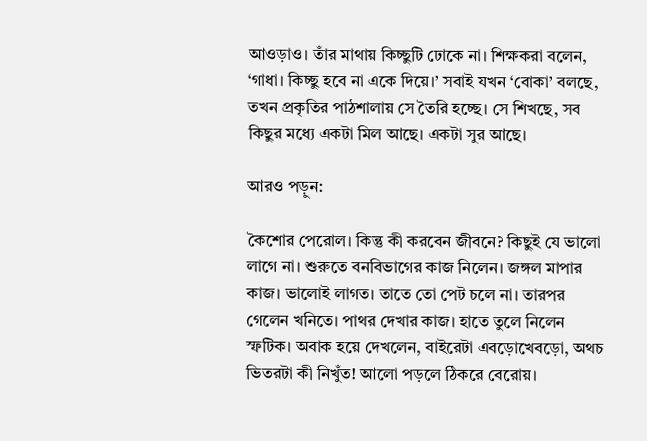আওড়াও। তাঁর মাথায় কিচ্ছুটি ঢোকে না। শিক্ষকরা বলেন, ‘গাধা। কিচ্ছু হবে না একে দিয়ে।’ সবাই যখন ‘বোকা’ বলছে, তখন প্রকৃতির পাঠশালায় সে তৈরি হচ্ছে। সে শিখছে, সব কিছুর মধ্যে একটা মিল আছে। একটা সুর আছে।

আরও পড়ুন:

কৈশোর পেরোল। কিন্তু কী করবেন জীবনে? কিছুই যে ভালো লাগে না। শুরুতে বনবিভাগের কাজ নিলেন। জঙ্গল মাপার কাজ। ভালোই লাগত। তাতে তো পেট চলে না। তারপর গেলেন খনিতে। পাথর দেখার কাজ। হাতে তুলে নিলেন স্ফটিক। অবাক হয়ে দেখলেন, বাইরেটা এবড়োখেবড়ো, অথচ ভিতরটা কী নিখুঁত! আলো পড়লে ঠিকরে বেরোয়।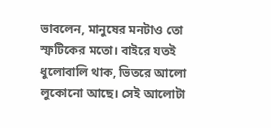ভাবলেন, মানুষের মনটাও তো স্ফটিকের মতো। বাইরে যতই ধুলোবালি থাক, ভিতরে আলো লুকোনো আছে। সেই আলোটা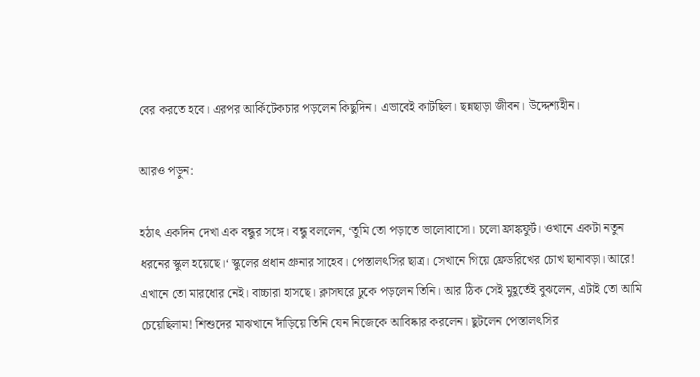বের করতে হবে। এরপর আর্কিটেকচার পড়লেন কিছুদিন। এভাবেই কাটছিল। ছন্নছাড়া জীবন। উদ্দেশ্যহীন।

আরও পড়ুন:

হঠাৎ একদিন দেখা এক বন্ধুর সঙ্গে। বন্ধু বললেন, ‘তুমি তো পড়াতে ভালোবাসো। চলো ফ্রাঙ্কফুর্ট। ওখানে একটা নতুন ধরনের স্কুল হয়েছে।‘ স্কুলের প্রধান গ্রুনার সাহেব। পেস্তালৎসির ছাত্র। সেখানে গিয়ে ফ্রেডরিখের চোখ ছানাবড়া। আরে! এখানে তো মারধোর নেই। বাচ্চারা হাসছে। ক্লাসঘরে ঢুকে পড়লেন তিনি। আর ঠিক সেই মুহূর্তেই বুঝলেন, এটাই তো আমি চেয়েছিলাম! শিশুদের মাঝখানে দাঁড়িয়ে তিনি যেন নিজেকে আবিষ্কার করলেন। ছুটলেন পেস্তালৎসির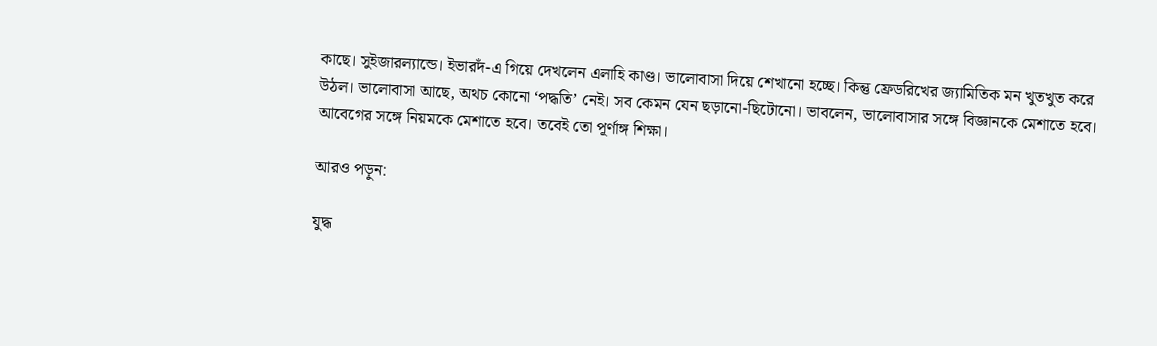কাছে। সুইজারল্যান্ডে। ইভারদঁ-এ গিয়ে দেখলেন এলাহি কাণ্ড। ভালোবাসা দিয়ে শেখানো হচ্ছে। কিন্তু ফ্রেডরিখের জ্যামিতিক মন খুতখুত করে উঠল। ভালোবাসা আছে, অথচ কোনো ‘পদ্ধতি’ নেই। সব কেমন যেন ছড়ানো-ছিটোনো। ভাবলেন, ভালোবাসার সঙ্গে বিজ্ঞানকে মেশাতে হবে। আবেগের সঙ্গে নিয়মকে মেশাতে হবে। তবেই তো পূর্ণাঙ্গ শিক্ষা।

আরও পড়ুন:

যুদ্ধ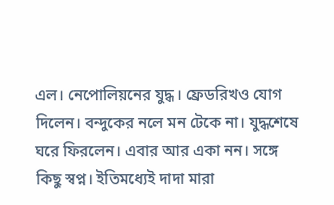এল। নেপোলিয়নের যুদ্ধ। ফ্রেডরিখও যোগ দিলেন। বন্দুকের নলে মন টেকে না। যুদ্ধশেষে ঘরে ফিরলেন। এবার আর একা নন। সঙ্গে কিছু স্বপ্ন। ইতিমধ্যেই দাদা মারা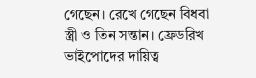গেছেন। রেখে গেছেন বিধবা স্ত্রী ও তিন সন্তান। ফ্রেডরিখ ভাইপোদের দায়িত্ব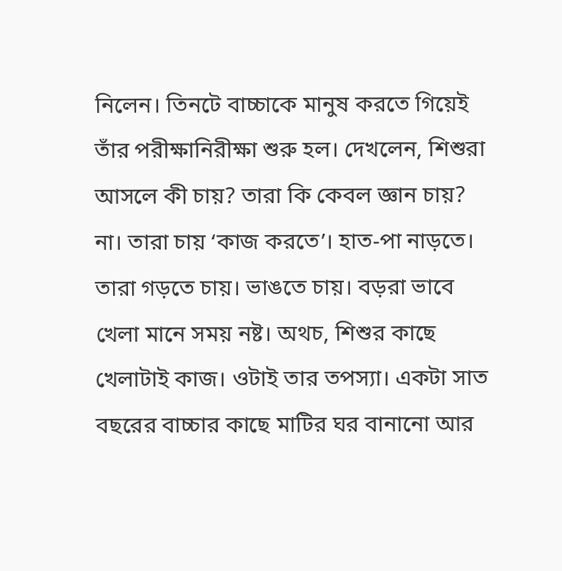নিলেন। তিনটে বাচ্চাকে মানুষ করতে গিয়েই তাঁর পরীক্ষানিরীক্ষা শুরু হল। দেখলেন, শিশুরা আসলে কী চায়? তারা কি কেবল জ্ঞান চায়? না। তারা চায় ‘কাজ করতে’। হাত-পা নাড়তে। তারা গড়তে চায়। ভাঙতে চায়। বড়রা ভাবে খেলা মানে সময় নষ্ট। অথচ, শিশুর কাছে খেলাটাই কাজ। ওটাই তার তপস্যা। একটা সাত বছরের বাচ্চার কাছে মাটির ঘর বানানো আর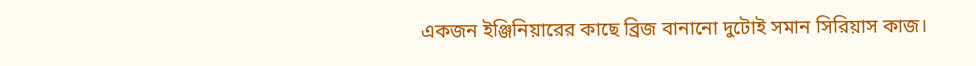একজন ইঞ্জিনিয়ারের কাছে ব্রিজ বানানো দুটোই সমান সিরিয়াস কাজ।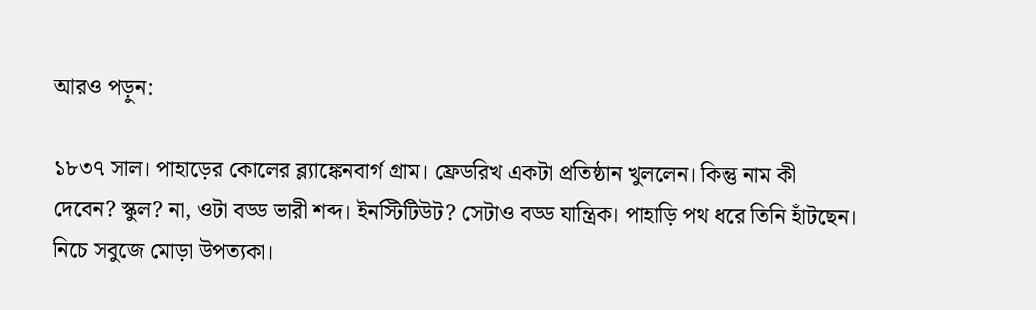আরও পড়ুন:

১৮৩৭ সাল। পাহাড়ের কোলের ব্ল্যাঙ্কেনবার্গ গ্রাম। ফ্রেডরিখ একটা প্রতিষ্ঠান খুললেন। কিন্তু নাম কী দেবেন? স্কুল? না, ওটা বড্ড ভারী শব্দ। ইনস্টিটিউট? সেটাও বড্ড যান্ত্রিক। পাহাড়ি পথ ধরে তিনি হাঁটছেন। নিচে সবুজে মোড়া উপত্যকা।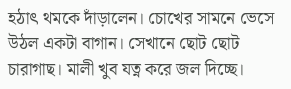হঠাৎ থমকে দাঁড়ালেন। চোখের সামনে ভেসে উঠল একটা বাগান। সেখানে ছোট ছোট চারাগাছ। মালী খুব যত্ন করে জল দিচ্ছে।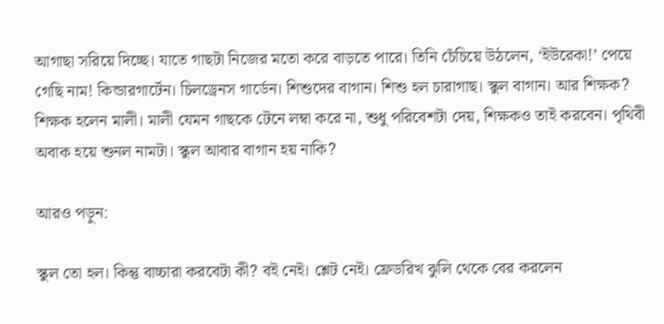আগাছা সরিয়ে দিচ্ছে। যাতে গাছটা নিজের মতো করে বাড়তে পারে। তিনি চেঁচিয়ে উঠলেন, ‘ইউরেকা!’ পেয়ে গেছি নাম! কিন্ডারগার্টেন। চিলড্রেনস গার্ডেন। শিশুদের বাগান। শিশু হল চারাগাছ। স্কুল বাগান। আর শিক্ষক? শিক্ষক হলেন মালী। মালী যেমন গাছকে টেনে লম্বা করে না, শুধু পরিবেশটা দেয়, শিক্ষকও তাই করবেন। পৃথিবী অবাক হয়ে শুনল নামটা। স্কুল আবার বাগান হয় নাকি?

আরও পড়ুন:

স্কুল তো হল। কিন্তু বাচ্চারা করবেটা কী? বই নেই। শ্লেট নেই। ফ্রেডরিখ ঝুলি থেকে বের করলেন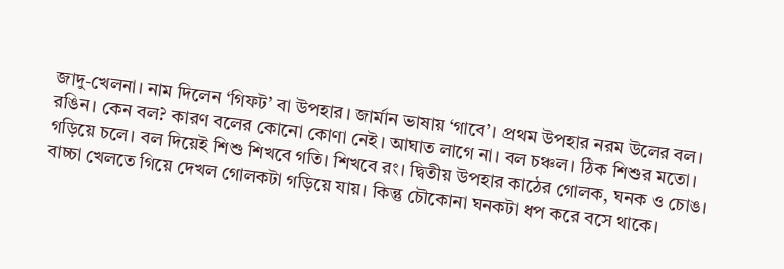জাদু-খেলনা। নাম দিলেন ‘গিফট’ বা উপহার। জার্মান ভাষায় ‘গাবে’। প্রথম উপহার নরম উলের বল। রঙিন। কেন বল? কারণ বলের কোনো কোণা নেই। আঘাত লাগে না। বল চঞ্চল। ঠিক শিশুর মতো। গড়িয়ে চলে। বল দিয়েই শিশু শিখবে গতি। শিখবে রং। দ্বিতীয় উপহার কাঠের গোলক, ঘনক ও চোঙ। বাচ্চা খেলতে গিয়ে দেখল গোলকটা গড়িয়ে যায়। কিন্তু চৌকোনা ঘনকটা ধপ করে বসে থাকে।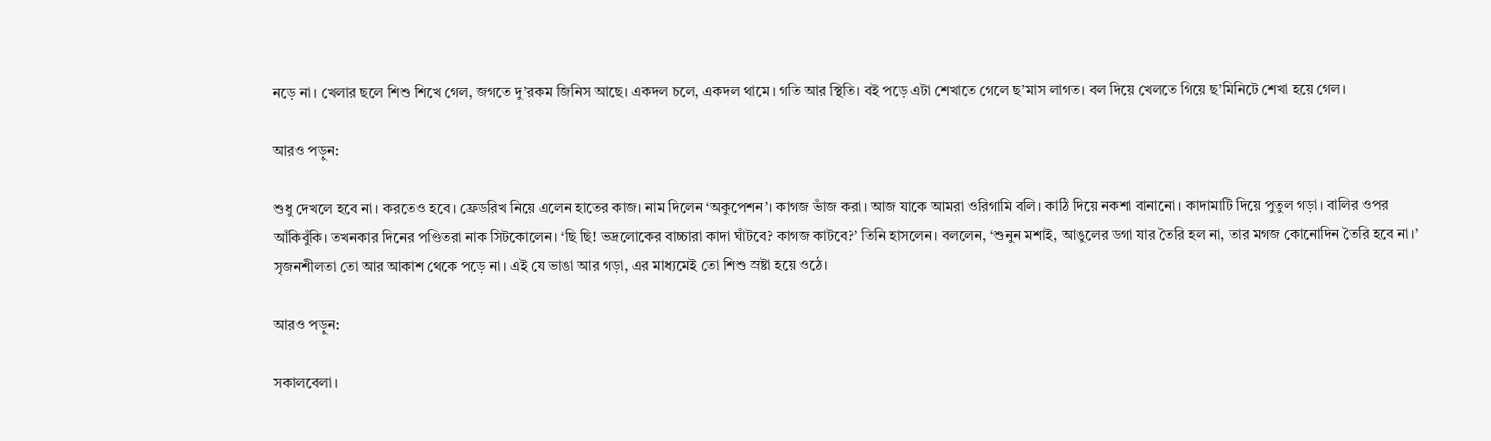নড়ে না। খেলার ছলে শিশু শিখে গেল, জগতে দু’রকম জিনিস আছে। একদল চলে, একদল থামে। গতি আর স্থিতি। বই পড়ে এটা শেখাতে গেলে ছ’মাস লাগত। বল দিয়ে খেলতে গিয়ে ছ’মিনিটে শেখা হয়ে গেল।

আরও পড়ুন:

শুধু দেখলে হবে না। করতেও হবে। ফ্রেডরিখ নিয়ে এলেন হাতের কাজ। নাম দিলেন ‘অকুপেশন’। কাগজ ভাঁজ করা। আজ যাকে আমরা ওরিগামি বলি। কাঠি দিয়ে নকশা বানানো। কাদামাটি দিয়ে পুতুল গড়া। বালির ওপর আঁকিবুঁকি। তখনকার দিনের পণ্ডিতরা নাক সিটকোলেন। ‘ছি ছি! ভদ্রলোকের বাচ্চারা কাদা ঘাঁটবে? কাগজ কাটবে?’ তিনি হাসলেন। বললেন, ‘শুনুন মশাই, আঙুলের ডগা যার তৈরি হল না, তার মগজ কোনোদিন তৈরি হবে না।’ সৃজনশীলতা তো আর আকাশ থেকে পড়ে না। এই যে ভাঙা আর গড়া, এর মাধ্যমেই তো শিশু স্রষ্টা হয়ে ওঠে।

আরও পড়ুন:

সকালবেলা।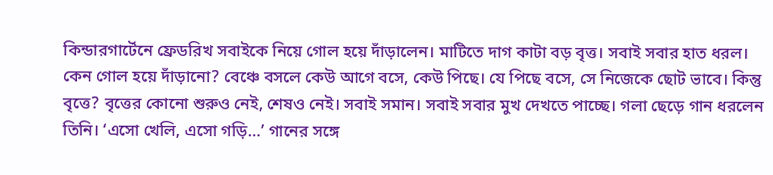কিন্ডারগার্টেনে ফ্রেডরিখ সবাইকে নিয়ে গোল হয়ে দাঁড়ালেন। মাটিতে দাগ কাটা বড় বৃত্ত। সবাই সবার হাত ধরল। কেন গোল হয়ে দাঁড়ানো? বেঞ্চে বসলে কেউ আগে বসে, কেউ পিছে। যে পিছে বসে, সে নিজেকে ছোট ভাবে। কিন্তু বৃত্তে? বৃত্তের কোনো শুরুও নেই, শেষও নেই। সবাই সমান। সবাই সবার মুখ দেখতে পাচ্ছে। গলা ছেড়ে গান ধরলেন তিনি। ‘এসো খেলি, এসো গড়ি…’ গানের সঙ্গে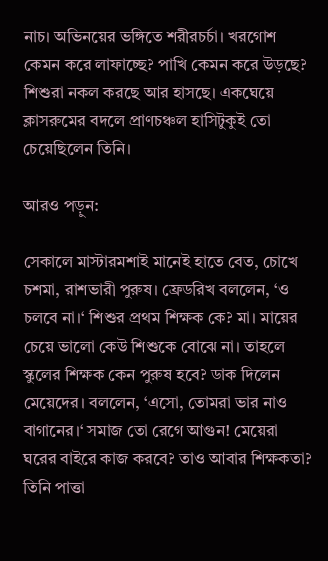নাচ। অভিনয়ের ভঙ্গিতে শরীরচর্চা। খরগোশ কেমন করে লাফাচ্ছে? পাখি কেমন করে উড়ছে? শিশুরা নকল করছে আর হাসছে। একঘেয়ে ক্লাসরুমের বদলে প্রাণচঞ্চল হাসিটুকুই তো চেয়েছিলেন তিনি।

আরও পড়ুন:

সেকালে মাস্টারমশাই মানেই হাতে বেত, চোখে চশমা, রাশভারী পুরুষ। ফ্রেডরিখ বললেন, ‘ও চলবে না।‘ শিশুর প্রথম শিক্ষক কে? মা। মায়ের চেয়ে ভালো কেউ শিশুকে বোঝে না। তাহলে স্কুলের শিক্ষক কেন পুরুষ হবে? ডাক দিলেন মেয়েদের। বললেন, ‘এসো, তোমরা ভার নাও বাগানের।‘ সমাজ তো রেগে আগুন! মেয়েরা ঘরের বাইরে কাজ করবে? তাও আবার শিক্ষকতা? তিনি পাত্তা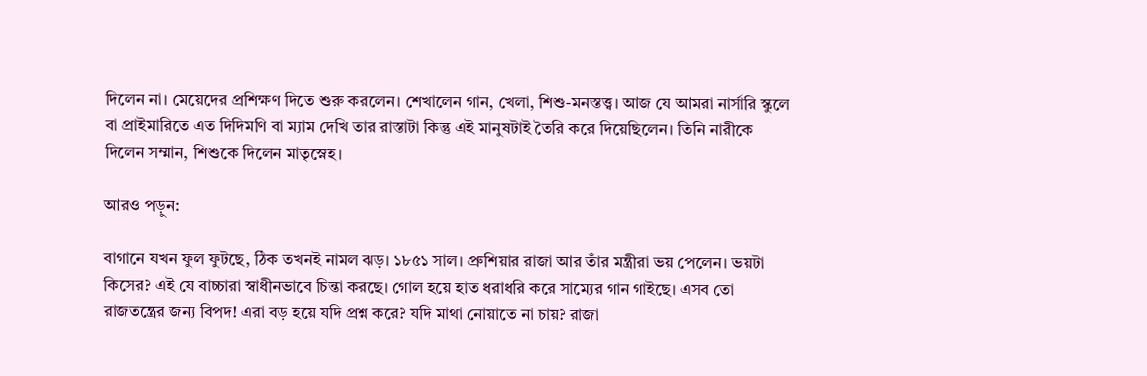দিলেন না। মেয়েদের প্রশিক্ষণ দিতে শুরু করলেন। শেখালেন গান, খেলা, শিশু-মনস্তত্ত্ব। আজ যে আমরা নার্সারি স্কুলে বা প্রাইমারিতে এত দিদিমণি বা ম্যাম দেখি তার রাস্তাটা কিন্তু এই মানুষটাই তৈরি করে দিয়েছিলেন। তিনি নারীকে দিলেন সম্মান, শিশুকে দিলেন মাতৃস্নেহ।

আরও পড়ুন:

বাগানে যখন ফুল ফুটছে, ঠিক তখনই নামল ঝড়। ১৮৫১ সাল। প্রুশিয়ার রাজা আর তাঁর মন্ত্রীরা ভয় পেলেন। ভয়টা কিসের? এই যে বাচ্চারা স্বাধীনভাবে চিন্তা করছে। গোল হয়ে হাত ধরাধরি করে সাম্যের গান গাইছে। এসব তো রাজতন্ত্রের জন্য বিপদ! এরা বড় হয়ে যদি প্রশ্ন করে? যদি মাথা নোয়াতে না চায়? রাজা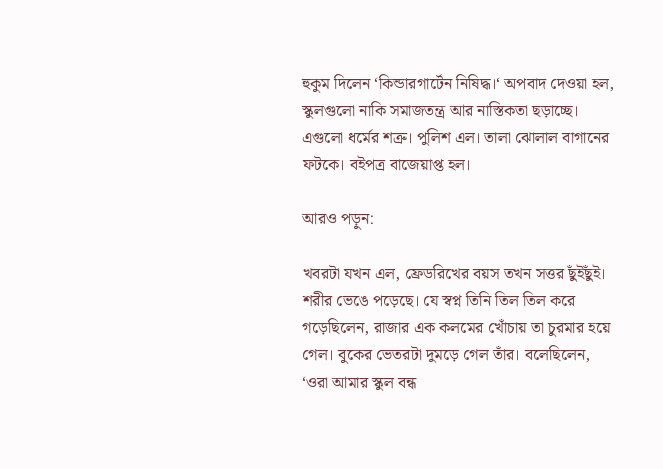হুকুম দিলেন ‘কিন্ডারগার্টেন নিষিদ্ধ।‘ অপবাদ দেওয়া হল, স্কুলগুলো নাকি সমাজতন্ত্র আর নাস্তিকতা ছড়াচ্ছে। এগুলো ধর্মের শত্রু। পুলিশ এল। তালা ঝোলাল বাগানের ফটকে। বইপত্র বাজেয়াপ্ত হল।

আরও পড়ুন:

খবরটা যখন এল, ফ্রেডরিখের বয়স তখন সত্তর ছুঁইছুঁই। শরীর ভেঙে পড়েছে। যে স্বপ্ন তিনি তিল তিল করে গড়েছিলেন, রাজার এক কলমের খোঁচায় তা চুরমার হয়ে গেল। বুকের ভেতরটা দুমড়ে গেল তাঁর। বলেছিলেন, ‘ওরা আমার স্কুল বন্ধ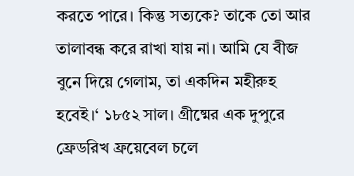করতে পারে। কিন্তু সত্যকে? তাকে তো আর তালাবন্ধ করে রাখা যায় না। আমি যে বীজ বুনে দিয়ে গেলাম, তা একদিন মহীরুহ হবেই।‘ ১৮৫২ সাল। গ্রীষ্মের এক দুপুরে ফ্রেডরিখ ফ্রয়েবেল চলে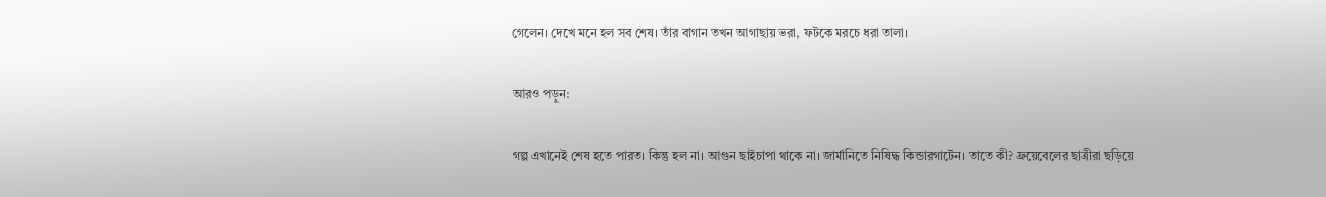গেলেন। দেখে মনে হল সব শেষ। তাঁর বাগান তখন আগাছায় ভরা, ফটকে মরচে ধরা তালা।

আরও পড়ুন:

গল্প এখানেই শেষ হতে পারত। কিন্তু হল না। আগুন ছাইচাপা থাকে না। জার্মানিতে নিষিদ্ধ কিন্ডারগার্টেন। তাতে কী? ফ্রয়েবেলের ছাত্রীরা ছড়িয়ে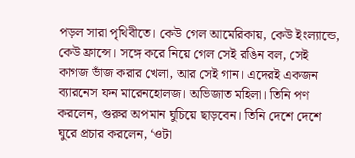পড়ল সারা পৃথিবীতে। কেউ গেল আমেরিকায়, কেউ ইংল্যান্ডে, কেউ ফ্রান্সে। সঙ্গে করে নিয়ে গেল সেই রঙিন বল, সেই কাগজ ভাঁজ করার খেলা, আর সেই গান। এদেরই একজন ব্যারনেস ফন মারেনহোলজ। অভিজাত মহিলা। তিনি পণ করলেন, গুরুর অপমান ঘুচিয়ে ছাড়বেন। তিনি দেশে দেশে ঘুরে প্রচার করলেন, ‘ওটা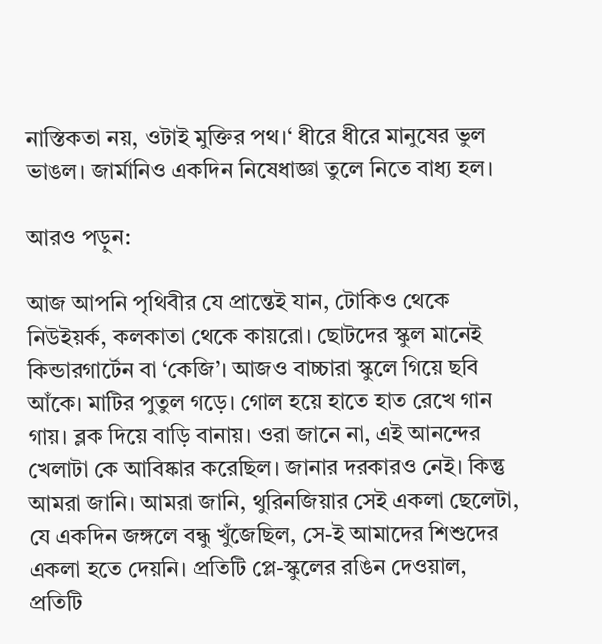নাস্তিকতা নয়, ওটাই মুক্তির পথ।‘ ধীরে ধীরে মানুষের ভুল ভাঙল। জার্মানিও একদিন নিষেধাজ্ঞা তুলে নিতে বাধ্য হল।

আরও পড়ুন:

আজ আপনি পৃথিবীর যে প্রান্তেই যান, টোকিও থেকে নিউইয়র্ক, কলকাতা থেকে কায়রো। ছোটদের স্কুল মানেই কিন্ডারগার্টেন বা ‘কেজি’। আজও বাচ্চারা স্কুলে গিয়ে ছবি আঁকে। মাটির পুতুল গড়ে। গোল হয়ে হাতে হাত রেখে গান গায়। ব্লক দিয়ে বাড়ি বানায়। ওরা জানে না, এই আনন্দের খেলাটা কে আবিষ্কার করেছিল। জানার দরকারও নেই। কিন্তু আমরা জানি। আমরা জানি, থুরিনজিয়ার সেই একলা ছেলেটা, যে একদিন জঙ্গলে বন্ধু খুঁজেছিল, সে-ই আমাদের শিশুদের একলা হতে দেয়নি। প্রতিটি প্লে-স্কুলের রঙিন দেওয়াল, প্রতিটি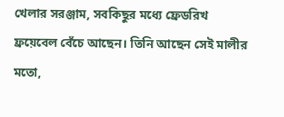খেলার সরঞ্জাম, সবকিছুর মধ্যে ফ্রেডরিখ ফ্রয়েবেল বেঁচে আছেন। তিনি আছেন সেই মালীর মতো,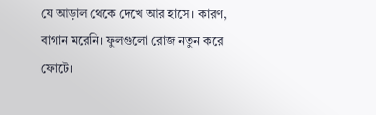যে আড়াল থেকে দেখে আর হাসে। কারণ, বাগান মরেনি। ফুলগুলো রোজ নতুন করে ফোটে।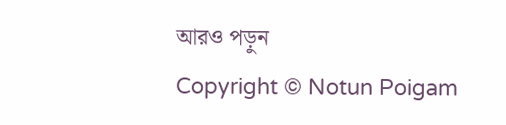আরও পড়ুন
Copyright © Notun Poigam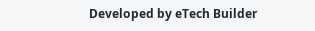Developed by eTech Builder